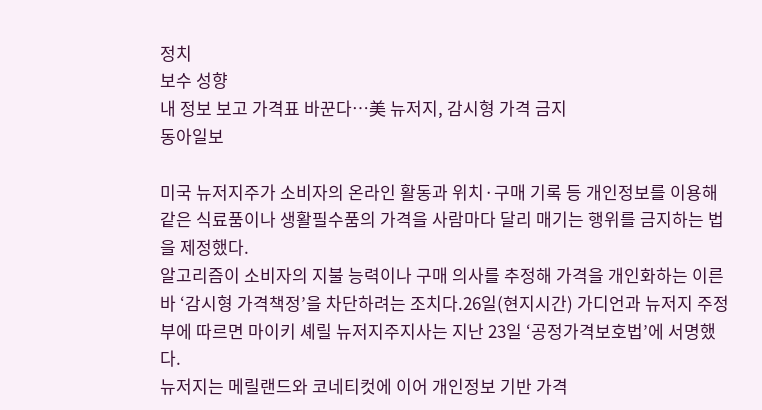정치
보수 성향
내 정보 보고 가격표 바꾼다…美 뉴저지, 감시형 가격 금지
동아일보

미국 뉴저지주가 소비자의 온라인 활동과 위치·구매 기록 등 개인정보를 이용해 같은 식료품이나 생활필수품의 가격을 사람마다 달리 매기는 행위를 금지하는 법을 제정했다.
알고리즘이 소비자의 지불 능력이나 구매 의사를 추정해 가격을 개인화하는 이른바 ‘감시형 가격책정’을 차단하려는 조치다.26일(현지시간) 가디언과 뉴저지 주정부에 따르면 마이키 셰릴 뉴저지주지사는 지난 23일 ‘공정가격보호법’에 서명했다.
뉴저지는 메릴랜드와 코네티컷에 이어 개인정보 기반 가격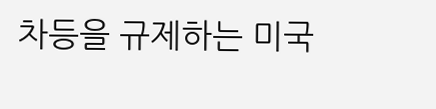차등을 규제하는 미국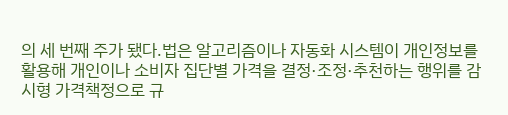의 세 번째 주가 됐다.법은 알고리즘이나 자동화 시스템이 개인정보를 활용해 개인이나 소비자 집단별 가격을 결정·조정·추천하는 행위를 감시형 가격책정으로 규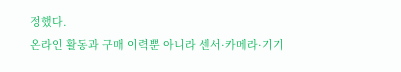정했다.
온라인 활동과 구매 이력뿐 아니라 센서·카메라·기기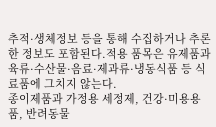추적·생체정보 등을 통해 수집하거나 추론한 정보도 포함된다.적용 품목은 유제품과 육류·수산물·음료·제과류·냉동식품 등 식료품에 그치지 않는다.
종이제품과 가정용 세정제, 건강·미용용품, 반려동물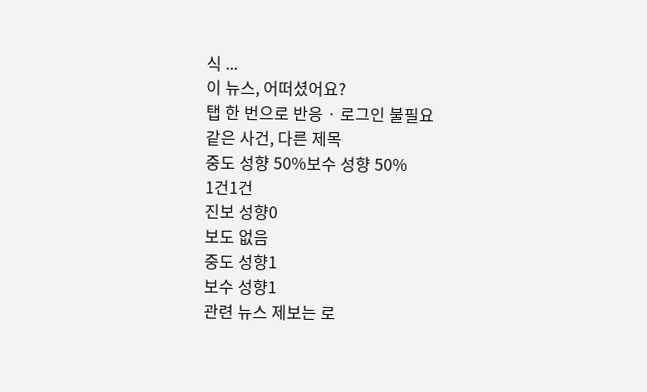식 ...
이 뉴스, 어떠셨어요?
탭 한 번으로 반응 · 로그인 불필요
같은 사건, 다른 제목
중도 성향 50%보수 성향 50%
1건1건
진보 성향0
보도 없음
중도 성향1
보수 성향1
관련 뉴스 제보는 로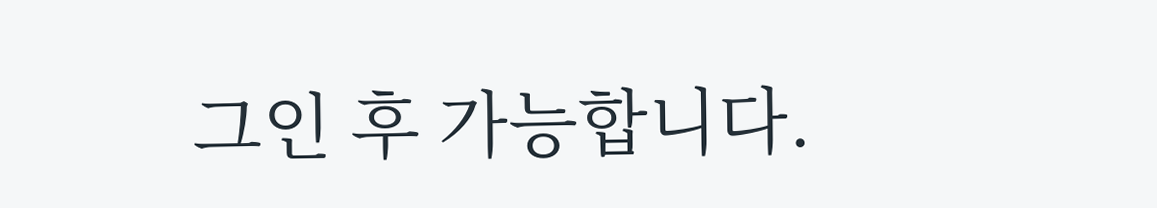그인 후 가능합니다.